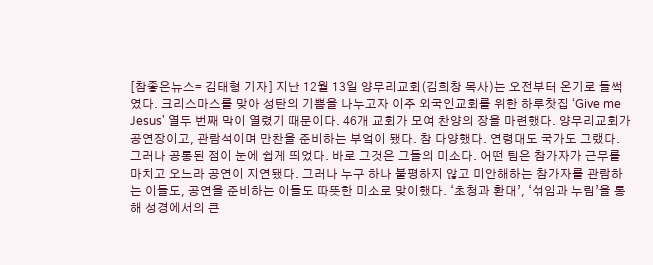[참좋은뉴스= 김태형 기자] 지난 12월 13일 양무리교회(김희창 목사)는 오전부터 온기로 들썩였다. 크리스마스를 맞아 성탄의 기쁨을 나누고자 이주 외국인교회를 위한 하루찻집 ‘Give me Jesus' 열두 번째 막이 열렸기 때문이다. 46개 교회가 모여 찬양의 장을 마련했다. 양무리교회가 공연장이고, 관람석이며 만찬을 준비하는 부엌이 됐다. 참 다양했다. 연령대도 국가도 그랬다. 그러나 공통된 점이 눈에 쉽게 띄었다. 바로 그것은 그들의 미소다. 어떤 팀은 참가자가 근무를 마치고 오느라 공연이 지연됐다. 그러나 누구 하나 불평하지 않고 미안해하는 참가자를 관람하는 이들도, 공연을 준비하는 이들도 따뜻한 미소로 맞이했다. ‘초청과 환대’, ‘섞임과 누림’을 통해 성경에서의 큰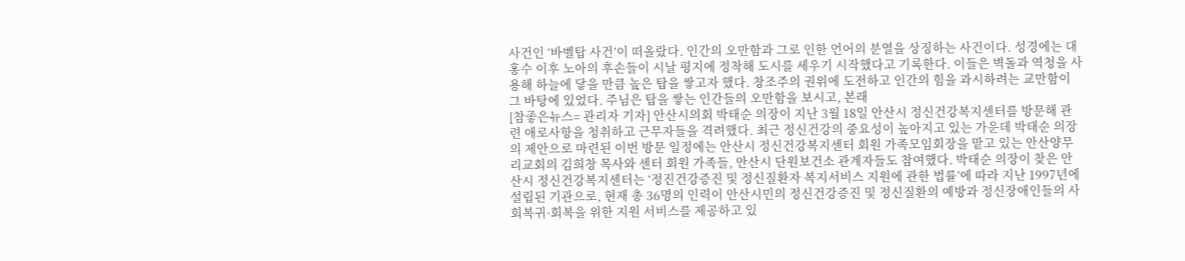사건인 ‘바벨탑 사건’이 떠올랐다. 인간의 오만함과 그로 인한 언어의 분열을 상징하는 사건이다. 성경에는 대홍수 이후 노아의 후손들이 시날 평지에 정착해 도시를 세우기 시작했다고 기록한다. 이들은 벽돌과 역청을 사용해 하늘에 닿을 만큼 높은 탑을 쌓고자 했다. 창조주의 권위에 도전하고 인간의 힘을 과시하려는 교만함이 그 바탕에 있었다. 주님은 탑을 쌓는 인간들의 오만함을 보시고, 본래
[참좋은뉴스= 관리자 기자] 안산시의회 박태순 의장이 지난 3월 18일 안산시 정신건강복지센터를 방문해 관련 애로사항을 청취하고 근무자들을 격려했다. 최근 정신건강의 중요성이 높아지고 있는 가운데 박태순 의장의 제안으로 마련된 이번 방문 일정에는 안산시 정신건강복지센터 회원 가족모임회장을 맡고 있는 안산양무리교회의 김희창 목사와 센터 회원 가족들, 안산시 단원보건소 관계자들도 참여했다. 박태순 의장이 찾은 안산시 정신건강복지센터는 ‘정진건강증진 및 정신질환자 복지서비스 지원에 관한 법률’에 따라 지난 1997년에 설립된 기관으로, 현재 총 36명의 인력이 안산시민의 정신건강증진 및 정신질환의 예방과 정신장애인들의 사회복귀·회복을 위한 지원 서비스를 제공하고 있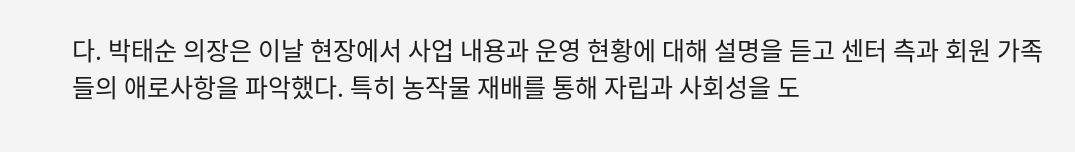다. 박태순 의장은 이날 현장에서 사업 내용과 운영 현황에 대해 설명을 듣고 센터 측과 회원 가족들의 애로사항을 파악했다. 특히 농작물 재배를 통해 자립과 사회성을 도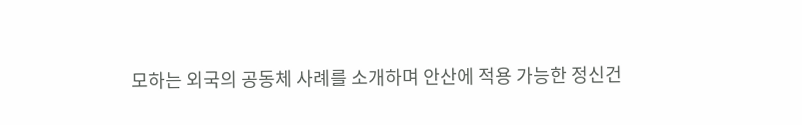모하는 외국의 공동체 사례를 소개하며 안산에 적용 가능한 정신건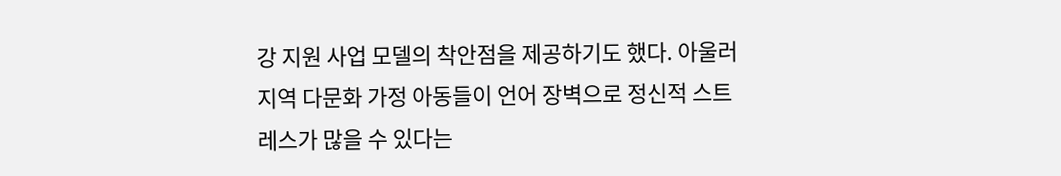강 지원 사업 모델의 착안점을 제공하기도 했다. 아울러 지역 다문화 가정 아동들이 언어 장벽으로 정신적 스트레스가 많을 수 있다는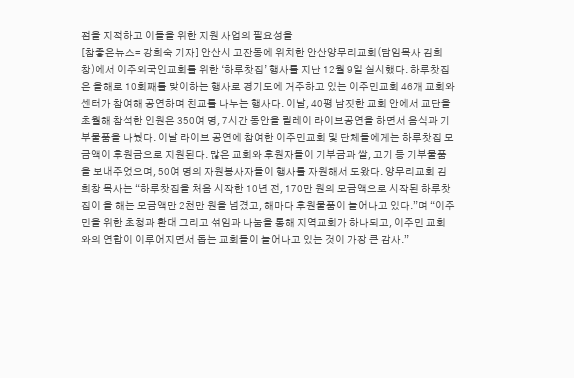점을 지적하고 이들을 위한 지원 사업의 필요성을
[참좋은뉴스= 강희숙 기자] 안산시 고잔동에 위치한 안산양무리교회(담임목사 김희창)에서 이주외국인교회를 위한 ‘하루찻집’ 행사를 지난 12월 9일 실시했다. 하루찻집은 올해로 10회째를 맞이하는 행사로 경기도에 거주하고 있는 이주민교회 46개 교회와 센터가 참여해 공연하며 친교를 나누는 행사다. 이날, 40평 남짓한 교회 안에서 교단을 초월해 참석한 인원은 350여 명, 7시간 동안을 릴레이 라이브공연을 하면서 음식과 기부물품을 나눴다. 이날 라이브 공연에 참여한 이주민교회 및 단체들에게는 하루찻집 모금액이 후원금으로 지원된다. 많은 교회와 후원자들이 기부금과 쌀, 고기 등 기부물품을 보내주었으며, 50여 명의 자원봉사자들이 행사를 자원해서 도왔다. 양무리교회 김희창 목사는 “하루찻집을 처음 시작한 10년 전, 170만 원의 모금액으로 시작된 하루찻집이 올 해는 모금액만 2천만 원을 넘겼고, 해마다 후원물품이 늘어나고 있다.”며 “이주민을 위한 초청과 환대 그리고 섞임과 나눔을 통해 지역교회가 하나되고, 이주민 교회와의 연합이 이루어지면서 돕는 교회들이 늘어나고 있는 것이 가장 큰 감사.”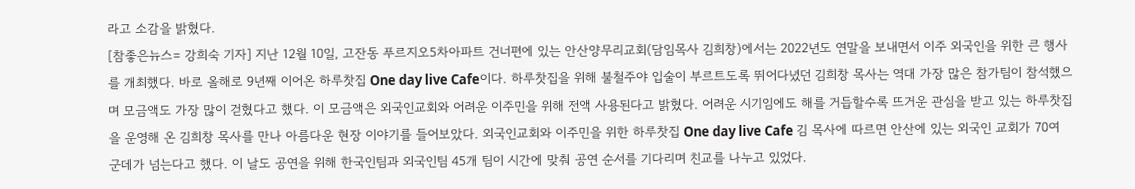라고 소감을 밝혔다.
[참좋은뉴스= 강희숙 기자] 지난 12월 10일, 고잔동 푸르지오5차아파트 건너편에 있는 안산양무리교회(담임목사 김희창)에서는 2022년도 연말을 보내면서 이주 외국인을 위한 큰 행사를 개최했다. 바로 올해로 9년째 이어온 하루찻집 One day live Cafe이다. 하루찻집을 위해 불철주야 입술이 부르트도록 뛰어다녔던 김희창 목사는 역대 가장 많은 참가팀이 참석했으며 모금액도 가장 많이 걷혔다고 했다. 이 모금액은 외국인교회와 어려운 이주민을 위해 전액 사용된다고 밝혔다. 어려운 시기임에도 해를 거듭할수록 뜨거운 관심을 받고 있는 하루찻집을 운영해 온 김희창 목사를 만나 아름다운 현장 이야기를 들어보았다. 외국인교회와 이주민을 위한 하루찻집 One day live Cafe 김 목사에 따르면 안산에 있는 외국인 교회가 70여 군데가 넘는다고 했다. 이 날도 공연을 위해 한국인팀과 외국인팀 45개 팀이 시간에 맞춰 공연 순서를 기다리며 친교를 나누고 있었다.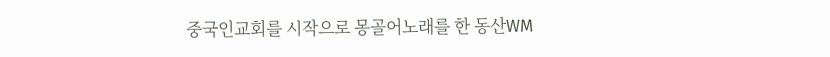중국인교회를 시작으로 몽골어노래를 한 동산WM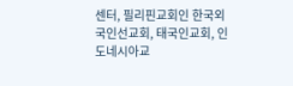센터, 필리핀교회인 한국외국인선교회, 태국인교회, 인도네시아교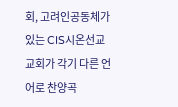회, 고려인공동체가 있는 CIS시온선교교회가 각기 다른 언어로 찬양곡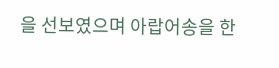을 선보였으며 아랍어송을 한